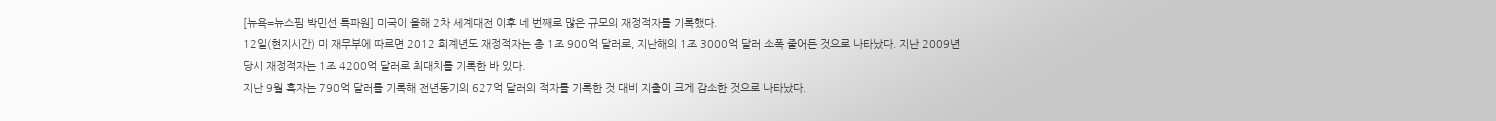[뉴욕=뉴스핌 박민선 특파원] 미국이 올해 2차 세계대전 이후 네 번째로 많은 규모의 재정적자를 기록했다.
12일(현지시간) 미 재무부에 따르면 2012 회계년도 재정적자는 총 1조 900억 달러로, 지난해의 1조 3000억 달러 소폭 줄어든 것으로 나타났다. 지난 2009년 당시 재정적자는 1조 4200억 달러로 최대치를 기록한 바 있다.
지난 9월 흑자는 790억 달러를 기록해 전년동기의 627억 달러의 적자를 기록한 것 대비 지출이 크게 감소한 것으로 나타났다.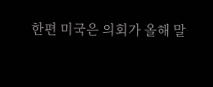한편 미국은 의회가 올해 말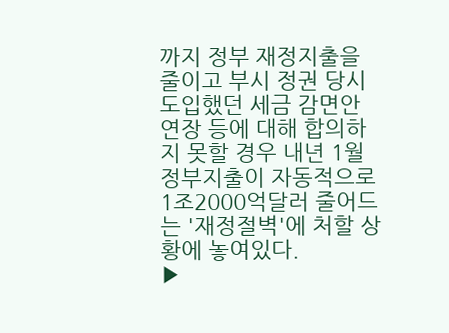까지 정부 재정지출을 줄이고 부시 정권 당시 도입했던 세금 감면안 연장 등에 대해 합의하지 못할 경우 내년 1월 정부지출이 자동적으로 1조2000억달러 줄어드는 '재정절벽'에 처할 상황에 놓여있다.
▶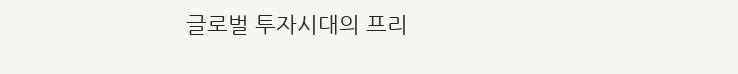글로벌 투자시대의 프리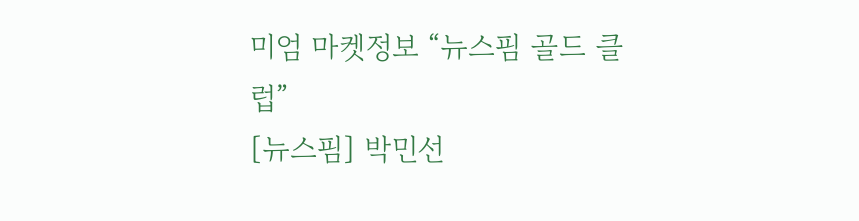미엄 마켓정보 “뉴스핌 골드 클럽”
[뉴스핌] 박민선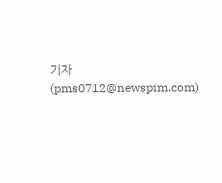기자 (pms0712@newspim.com)